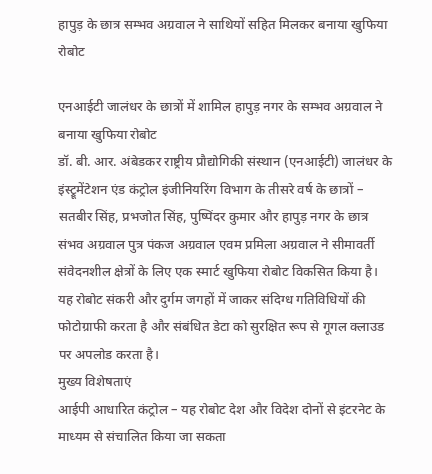हापुड़ के छात्र सम्भव अग्रवाल ने साथियों सहित मिलकर बनाया खुफिया रोबोट

एनआईटी जालंधर के छात्रों में शामिल हापुड़ नगर के सम्भव अग्रवाल ने बनाया खुफिया रोबोट
डॉ. बी. आर. अंबेडकर राष्ट्रीय प्रौद्योगिकी संस्थान (एनआईटी) जालंधर के इंस्ट्रूमेंटेशन एंड कंट्रोल इंजीनियरिंग विभाग के तीसरे वर्ष के छात्रों – सतबीर सिंह, प्रभजोत सिंह, पुष्पिंदर कुमार और हापुड़ नगर के छात्र संभव अग्रवाल पुत्र पंकज अग्रवाल एवम प्रमिला अग्रवाल ने सीमावर्ती संवेदनशील क्षेत्रों के लिए एक स्मार्ट खुफिया रोबोट विकसित किया है।
यह रोबोट संकरी और दुर्गम जगहों में जाकर संदिग्ध गतिविधियों की फोटोग्राफी करता है और संबंधित डेटा को सुरक्षित रूप से गूगल क्लाउड पर अपलोड करता है।
मुख्य विशेषताएं
आईपी आधारित कंट्रोल – यह रोबोट देश और विदेश दोनों से इंटरनेट के माध्यम से संचालित किया जा सकता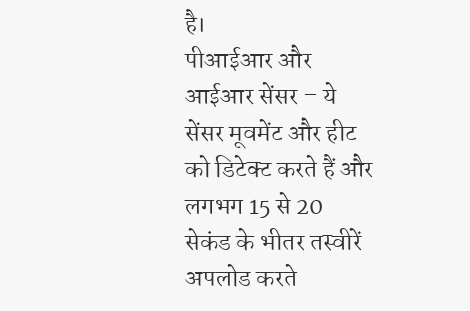है।
पीआईआर और आईआर सेंसर – ये सेंसर मूवमेंट और हीट को डिटेक्ट करते हैं और लगभग 15 से 20 सेकंड के भीतर तस्वीरें अपलोड करते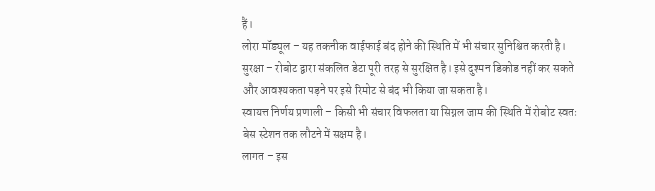हैं।
लोरा मॉड्यूल – यह तकनीक वाईफाई बंद होने की स्थिति में भी संचार सुनिश्चित करती है।
सुरक्षा – रोबोट द्वारा संकलित डेटा पूरी तरह से सुरक्षित है। इसे दुश्मन डिकोड नहीं कर सकते और आवश्यकता पड़ने पर इसे रिमोट से बंद भी किया जा सकता है।
स्वायत्त निर्णय प्रणाली – किसी भी संचार विफलता या सिग्नल जाम की स्थिति में रोबोट स्वतः बेस स्टेशन तक लौटने में सक्षम है।
लागत – इस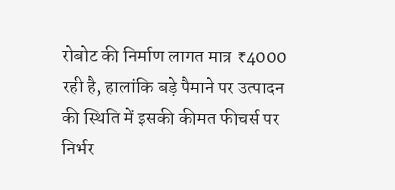रोबोट की निर्माण लागत मात्र ₹4000 रही है, हालांकि बड़े पैमाने पर उत्पादन की स्थिति में इसकी कीमत फीचर्स पर निर्भर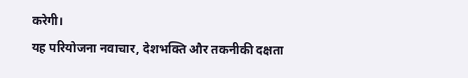करेगी।
यह परियोजना नवाचार, देशभक्ति और तकनीकी दक्षता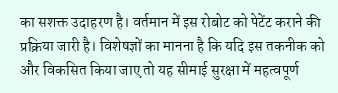का सशक्त उदाहरण है। वर्तमान में इस रोबोट को पेटेंट कराने की प्रक्रिया जारी है। विशेषज्ञों का मानना है कि यदि इस तकनीक को और विकसित किया जाए तो यह सीमाई सुरक्षा में महत्वपूर्ण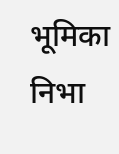भूमिका निभा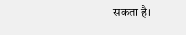सकता है।